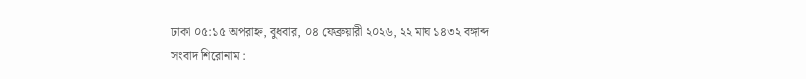ঢাকা ০৫:১৫ অপরাহ্ন, বুধবার, ০৪ ফেব্রুয়ারী ২০২৬, ২২ মাঘ ১৪৩২ বঙ্গাব্দ
সংবাদ শিরোনাম :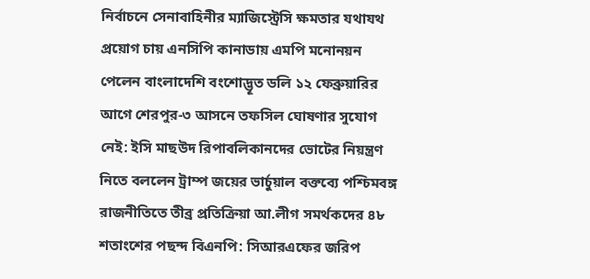নির্বাচনে সেনাবাহিনীর ম্যাজিস্ট্রেসি ক্ষমতার যথাযথ প্রয়োগ চায় এনসিপি কানাডায় এমপি মনোনয়ন পেলেন বাংলাদেশি বংশোদ্ভূত ডলি ১২ ফেব্রুয়ারির আগে শেরপুর-৩ আসনে তফসিল ঘোষণার সুযোগ নেই: ইসি মাছউদ রিপাবলিকানদের ভোটের নিয়ন্ত্রণ নিতে বললেন ট্রাম্প জয়ের ভার্চুয়াল বক্তব্যে পশ্চিমবঙ্গ রাজনীতিতে তীব্র প্রতিক্রিয়া আ.লীগ সমর্থকদের ৪৮ শতাংশের পছন্দ বিএনপি: সিআরএফের জরিপ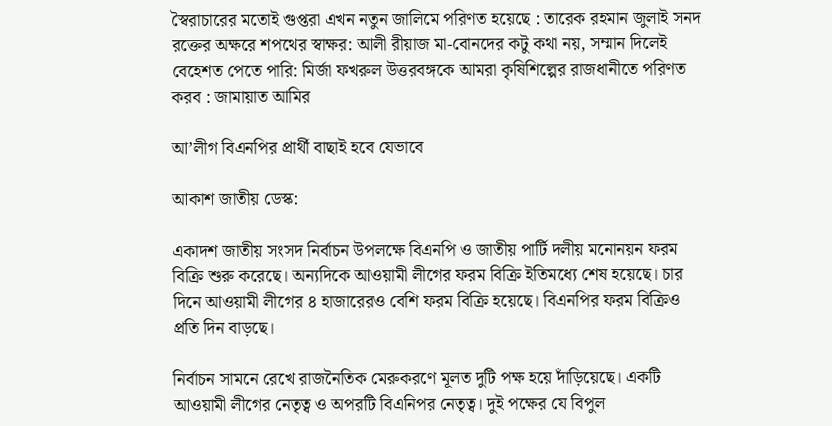স্বৈরাচারের মতোই গুপ্তরা এখন নতুন জালিমে পরিণত হয়েছে : তারেক রহমান জুলাই সনদ রক্তের অক্ষরে শপথের স্বাক্ষর: আলী রীয়াজ মা-বোনদের কটু কথা নয়, সম্মান দিলেই বেহেশত পেতে পারি: মির্জা ফখরুল উত্তরবঙ্গকে আমরা কৃষিশিল্পের রাজধানীতে পরিণত করব : জামায়াত আমির

আ’লীগ বিএনপির প্রার্থী বাছাই হবে যেভাবে

আকাশ জাতীয় ডেস্ক:

একাদশ জাতীয় সংসদ নির্বাচন উপলক্ষে বিএনপি ও জাতীয় পার্টি দলীয় মনোনয়ন ফরম বিক্রি শুরু করেছে। অন্যদিকে আওয়ামী লীগের ফরম বিক্রি ইতিমধ্যে শেষ হয়েছে। চার দিনে আওয়ামী লীগের ৪ হাজারেরও বেশি ফরম বিক্রি হয়েছে। বিএনপির ফরম বিক্রিও প্রতি দিন বাড়ছে।

নির্বাচন সামনে রেখে রাজনৈতিক মেরুকরণে মূলত দুটি পক্ষ হয়ে দাঁড়িয়েছে। একটি আওয়ামী লীগের নেতৃত্ব ও অপরটি বিএনিপর নেতৃত্ব। দুই পক্ষের যে বিপুল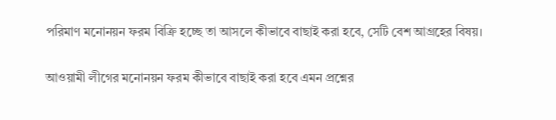পরিমাণ মনোনয়ন ফরম বিক্রি হচ্ছে তা আসলে কীভাবে বাছাই করা হবে, সেটি বেশ আগ্রহের বিষয়।

আওয়ামী লীগের মনোনয়ন ফরম কীভাবে বাছাই করা হবে এমন প্রশ্নের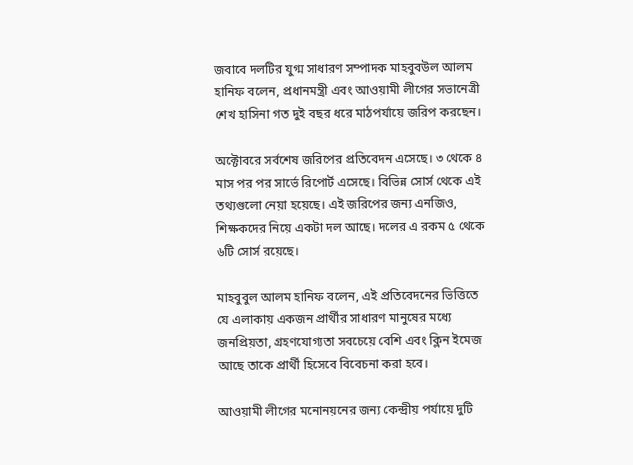জবাবে দলটির যুগ্ম সাধারণ সম্পাদক মাহবুবউল আলম হানিফ বলেন, প্রধানমন্ত্রী এবং আওয়ামী লীগের সভানেত্রী শেখ হাসিনা গত দুই বছর ধরে মাঠপর্যায়ে জরিপ করছেন।

অক্টোবরে সর্বশেষ জরিপের প্রতিবেদন এসেছে। ৩ থেকে ৪ মাস পর পর সার্ভে রিপোর্ট এসেছে। বিভিন্ন সোর্স থেকে এই তথ্যগুলো নেয়া হয়েছে। এই জরিপের জন্য এনজিও, শিক্ষকদের নিয়ে একটা দল আছে। দলের এ রকম ৫ থেকে ৬টি সোর্স রয়েছে।

মাহবুবুল আলম হানিফ বলেন, এই প্রতিবেদনের ভিত্তিতে যে এলাকায় একজন প্রার্থীর সাধারণ মানুষের মধ্যে জনপ্রিয়তা, গ্রহণযোগ্যতা সবচেয়ে বেশি এবং ক্লিন ইমেজ আছে তাকে প্রার্থী হিসেবে বিবেচনা করা হবে।

আওয়ামী লীগের মনোনয়নের জন্য কেন্দ্রীয় পর্যায়ে দুটি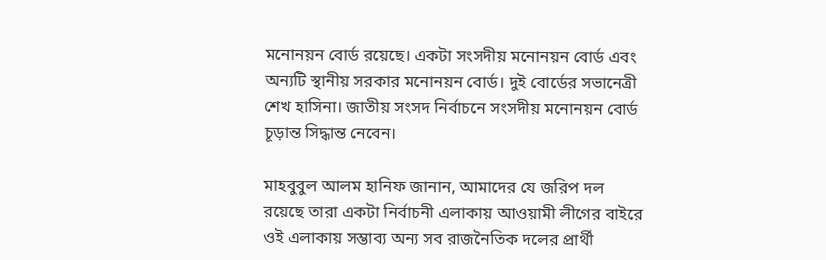মনোনয়ন বোর্ড রয়েছে। একটা সংসদীয় মনোনয়ন বোর্ড এবং অন্যটি স্থানীয় সরকার মনোনয়ন বোর্ড। দুই বোর্ডের সভানেত্রী শেখ হাসিনা। জাতীয় সংসদ নির্বাচনে সংসদীয় মনোনয়ন বোর্ড চূড়ান্ত সিদ্ধান্ত নেবেন।

মাহবুবুল আলম হানিফ জানান, আমাদের যে জরিপ দল রয়েছে তারা একটা নির্বাচনী এলাকায় আওয়ামী লীগের বাইরে ওই এলাকায় সম্ভাব্য অন্য সব রাজনৈতিক দলের প্রার্থী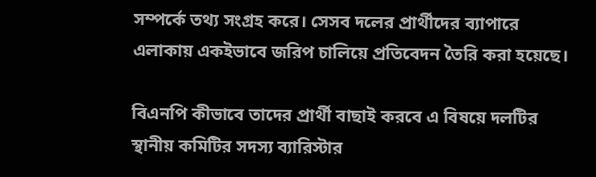সম্পর্কে তথ্য সংগ্রহ করে। সেসব দলের প্রার্থীদের ব্যাপারে এলাকায় একইভাবে জরিপ চালিয়ে প্রতিবেদন তৈরি করা হয়েছে।

বিএনপি কীভাবে তাদের প্রার্থী বাছাই করবে এ বিষয়ে দলটির স্থানীয় কমিটির সদস্য ব্যারিস্টার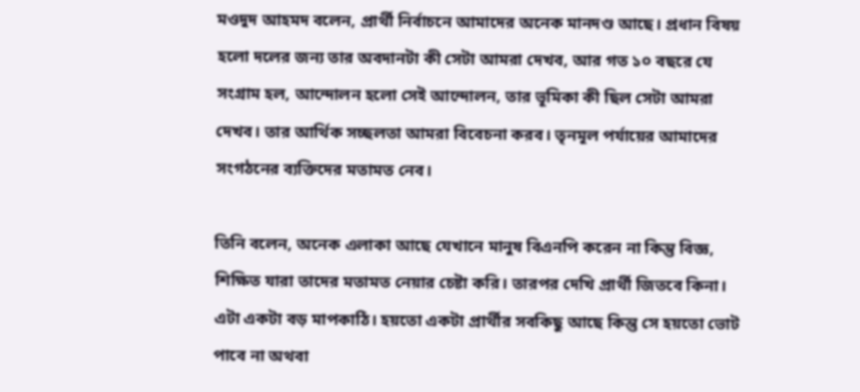মওদুদ আহমদ বলেন, প্রার্থী নির্বাচনে আমাদের অনেক মানদণ্ড আছে। প্রধান বিষয় হলো দলের জন্য তার অবদানটা কী সেটা আমরা দেখব, আর গত ১০ বছরে যে সংগ্রাম হল, আন্দোলন হলো সেই আন্দোলন, তার ভূমিকা কী ছিল সেটা আমরা দেখব। তার আর্থিক সচ্ছলতা আমরা বিবেচনা করব। তৃনমূল পর্যায়ের আমাদের সংগঠনের ব্যক্তিদের মতামত নেব।

তিনি বলেন, অনেক এলাকা আছে যেখানে মানুষ বিএনপি করেন না কিন্তু বিজ্ঞ, শিক্ষিত যারা তাদের মতামত নেয়ার চেষ্টা করি। তারপর দেখি প্রার্থী জিতবে কিনা। এটা একটা বড় মাপকাঠি। হয়তো একটা প্রার্থীর সবকিছু আছে কিন্তু সে হয়তো ভোট পাবে না অথবা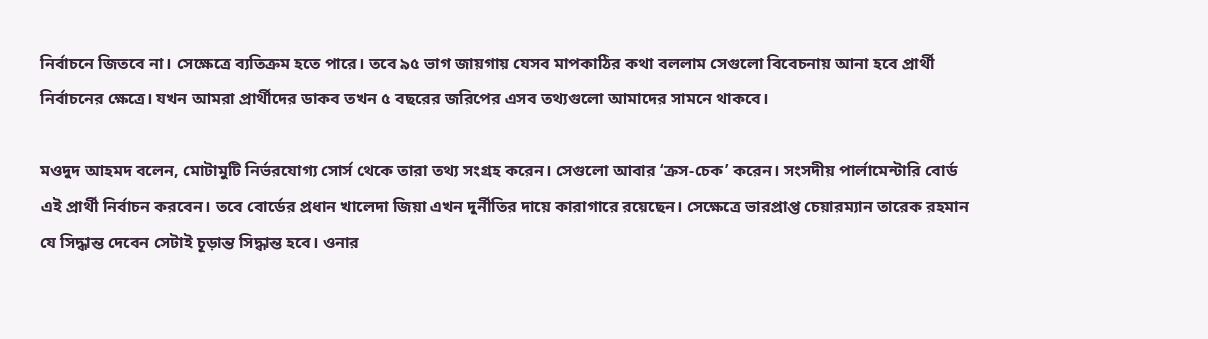নির্বাচনে জিতবে না। সেক্ষেত্রে ব্যতিক্রম হতে পারে। তবে ৯৫ ভাগ জায়গায় যেসব মাপকাঠির কথা বললাম সেগুলো বিবেচনায় আনা হবে প্রার্থী নির্বাচনের ক্ষেত্রে। যখন আমরা প্রার্থীদের ডাকব তখন ৫ বছরের জরিপের এসব তথ্যগুলো আমাদের সামনে থাকবে।

মওদুদ আহমদ বলেন, মোটামুটি নির্ভরযোগ্য সোর্স থেকে তারা তথ্য সংগ্রহ করেন। সেগুলো আবার ‘ক্রস-চেক’ করেন। সংসদীয় পার্লামেন্টারি বোর্ড এই প্রার্থী নির্বাচন করবেন। তবে বোর্ডের প্রধান খালেদা জিয়া এখন দুর্নীতির দায়ে কারাগারে রয়েছেন। সেক্ষেত্রে ভারপ্রাপ্ত চেয়ারম্যান তারেক রহমান যে সিদ্ধান্ত দেবেন সেটাই চূড়ান্ত সিদ্ধান্ত হবে। ওনার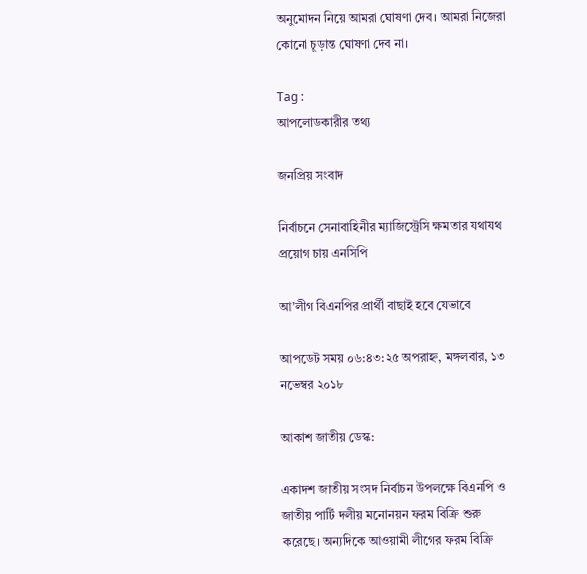অনুমোদন নিয়ে আমরা ঘোষণা দেব। আমরা নিজেরা কোনো চূড়ান্ত ঘোষণা দেব না।

Tag :
আপলোডকারীর তথ্য

জনপ্রিয় সংবাদ

নির্বাচনে সেনাবাহিনীর ম্যাজিস্ট্রেসি ক্ষমতার যথাযথ প্রয়োগ চায় এনসিপি

আ’লীগ বিএনপির প্রার্থী বাছাই হবে যেভাবে

আপডেট সময় ০৬:৪৩:২৫ অপরাহ্ন, মঙ্গলবার, ১৩ নভেম্বর ২০১৮

আকাশ জাতীয় ডেস্ক:

একাদশ জাতীয় সংসদ নির্বাচন উপলক্ষে বিএনপি ও জাতীয় পার্টি দলীয় মনোনয়ন ফরম বিক্রি শুরু করেছে। অন্যদিকে আওয়ামী লীগের ফরম বিক্রি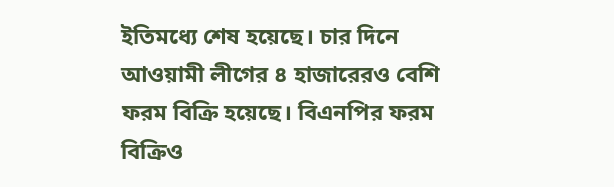ইতিমধ্যে শেষ হয়েছে। চার দিনে আওয়ামী লীগের ৪ হাজারেরও বেশি ফরম বিক্রি হয়েছে। বিএনপির ফরম বিক্রিও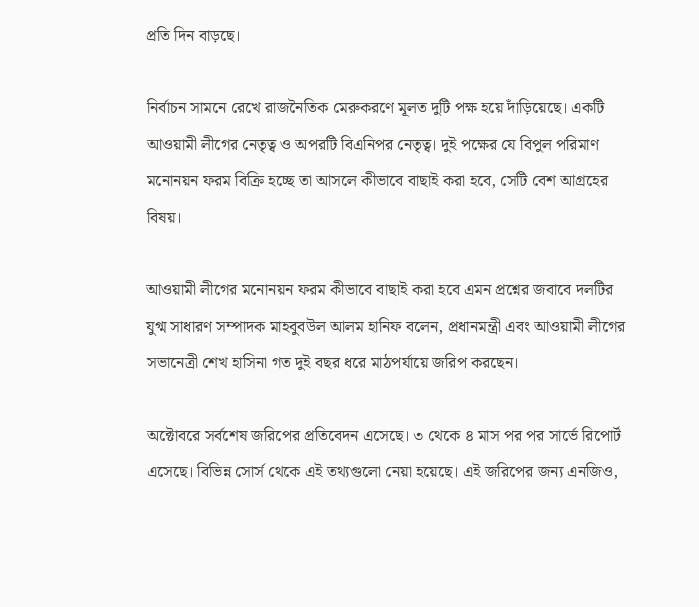প্রতি দিন বাড়ছে।

নির্বাচন সামনে রেখে রাজনৈতিক মেরুকরণে মূলত দুটি পক্ষ হয়ে দাঁড়িয়েছে। একটি আওয়ামী লীগের নেতৃত্ব ও অপরটি বিএনিপর নেতৃত্ব। দুই পক্ষের যে বিপুল পরিমাণ মনোনয়ন ফরম বিক্রি হচ্ছে তা আসলে কীভাবে বাছাই করা হবে, সেটি বেশ আগ্রহের বিষয়।

আওয়ামী লীগের মনোনয়ন ফরম কীভাবে বাছাই করা হবে এমন প্রশ্নের জবাবে দলটির যুগ্ম সাধারণ সম্পাদক মাহবুবউল আলম হানিফ বলেন, প্রধানমন্ত্রী এবং আওয়ামী লীগের সভানেত্রী শেখ হাসিনা গত দুই বছর ধরে মাঠপর্যায়ে জরিপ করছেন।

অক্টোবরে সর্বশেষ জরিপের প্রতিবেদন এসেছে। ৩ থেকে ৪ মাস পর পর সার্ভে রিপোর্ট এসেছে। বিভিন্ন সোর্স থেকে এই তথ্যগুলো নেয়া হয়েছে। এই জরিপের জন্য এনজিও,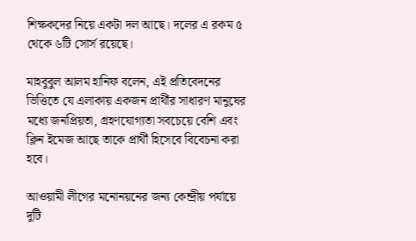শিক্ষকদের নিয়ে একটা দল আছে। দলের এ রকম ৫ থেকে ৬টি সোর্স রয়েছে।

মাহবুবুল আলম হানিফ বলেন, এই প্রতিবেদনের ভিত্তিতে যে এলাকায় একজন প্রার্থীর সাধারণ মানুষের মধ্যে জনপ্রিয়তা, গ্রহণযোগ্যতা সবচেয়ে বেশি এবং ক্লিন ইমেজ আছে তাকে প্রার্থী হিসেবে বিবেচনা করা হবে।

আওয়ামী লীগের মনোনয়নের জন্য কেন্দ্রীয় পর্যায়ে দুটি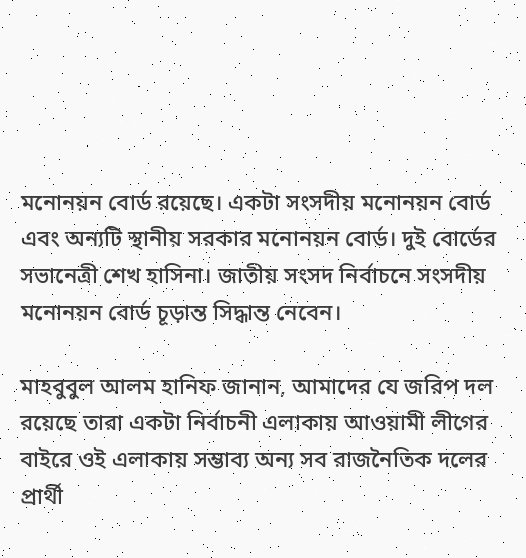মনোনয়ন বোর্ড রয়েছে। একটা সংসদীয় মনোনয়ন বোর্ড এবং অন্যটি স্থানীয় সরকার মনোনয়ন বোর্ড। দুই বোর্ডের সভানেত্রী শেখ হাসিনা। জাতীয় সংসদ নির্বাচনে সংসদীয় মনোনয়ন বোর্ড চূড়ান্ত সিদ্ধান্ত নেবেন।

মাহবুবুল আলম হানিফ জানান, আমাদের যে জরিপ দল রয়েছে তারা একটা নির্বাচনী এলাকায় আওয়ামী লীগের বাইরে ওই এলাকায় সম্ভাব্য অন্য সব রাজনৈতিক দলের প্রার্থী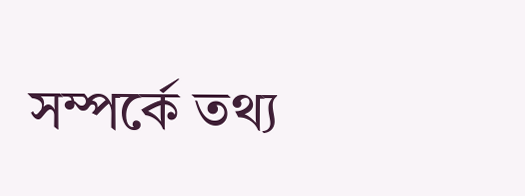সম্পর্কে তথ্য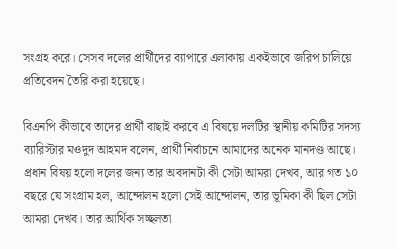সংগ্রহ করে। সেসব দলের প্রার্থীদের ব্যাপারে এলাকায় একইভাবে জরিপ চালিয়ে প্রতিবেদন তৈরি করা হয়েছে।

বিএনপি কীভাবে তাদের প্রার্থী বাছাই করবে এ বিষয়ে দলটির স্থানীয় কমিটির সদস্য ব্যারিস্টার মওদুদ আহমদ বলেন, প্রার্থী নির্বাচনে আমাদের অনেক মানদণ্ড আছে। প্রধান বিষয় হলো দলের জন্য তার অবদানটা কী সেটা আমরা দেখব, আর গত ১০ বছরে যে সংগ্রাম হল, আন্দোলন হলো সেই আন্দোলন, তার ভূমিকা কী ছিল সেটা আমরা দেখব। তার আর্থিক সচ্ছলতা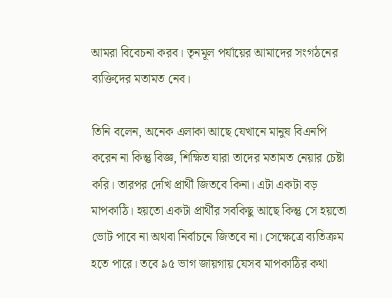আমরা বিবেচনা করব। তৃনমূল পর্যায়ের আমাদের সংগঠনের ব্যক্তিদের মতামত নেব।

তিনি বলেন, অনেক এলাকা আছে যেখানে মানুষ বিএনপি করেন না কিন্তু বিজ্ঞ, শিক্ষিত যারা তাদের মতামত নেয়ার চেষ্টা করি। তারপর দেখি প্রার্থী জিতবে কিনা। এটা একটা বড় মাপকাঠি। হয়তো একটা প্রার্থীর সবকিছু আছে কিন্তু সে হয়তো ভোট পাবে না অথবা নির্বাচনে জিতবে না। সেক্ষেত্রে ব্যতিক্রম হতে পারে। তবে ৯৫ ভাগ জায়গায় যেসব মাপকাঠির কথা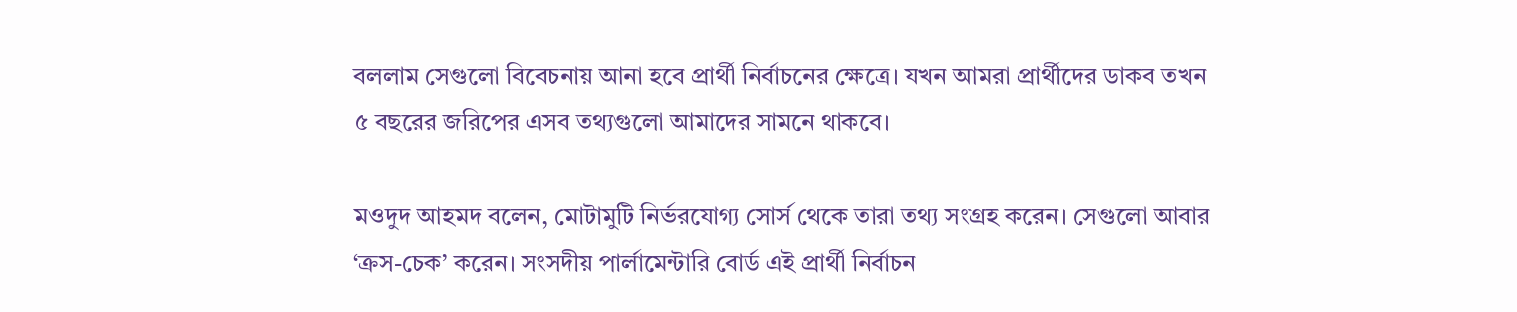বললাম সেগুলো বিবেচনায় আনা হবে প্রার্থী নির্বাচনের ক্ষেত্রে। যখন আমরা প্রার্থীদের ডাকব তখন ৫ বছরের জরিপের এসব তথ্যগুলো আমাদের সামনে থাকবে।

মওদুদ আহমদ বলেন, মোটামুটি নির্ভরযোগ্য সোর্স থেকে তারা তথ্য সংগ্রহ করেন। সেগুলো আবার ‘ক্রস-চেক’ করেন। সংসদীয় পার্লামেন্টারি বোর্ড এই প্রার্থী নির্বাচন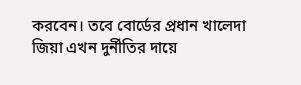করবেন। তবে বোর্ডের প্রধান খালেদা জিয়া এখন দুর্নীতির দায়ে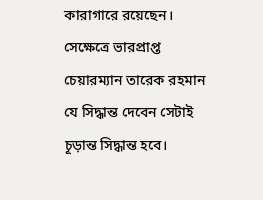কারাগারে রয়েছেন। সেক্ষেত্রে ভারপ্রাপ্ত চেয়ারম্যান তারেক রহমান যে সিদ্ধান্ত দেবেন সেটাই চূড়ান্ত সিদ্ধান্ত হবে।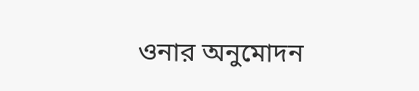ওনার অনুমোদন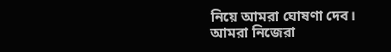নিয়ে আমরা ঘোষণা দেব। আমরা নিজেরা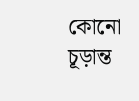কোনো চূড়ান্ত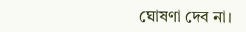ঘোষণা দেব না।